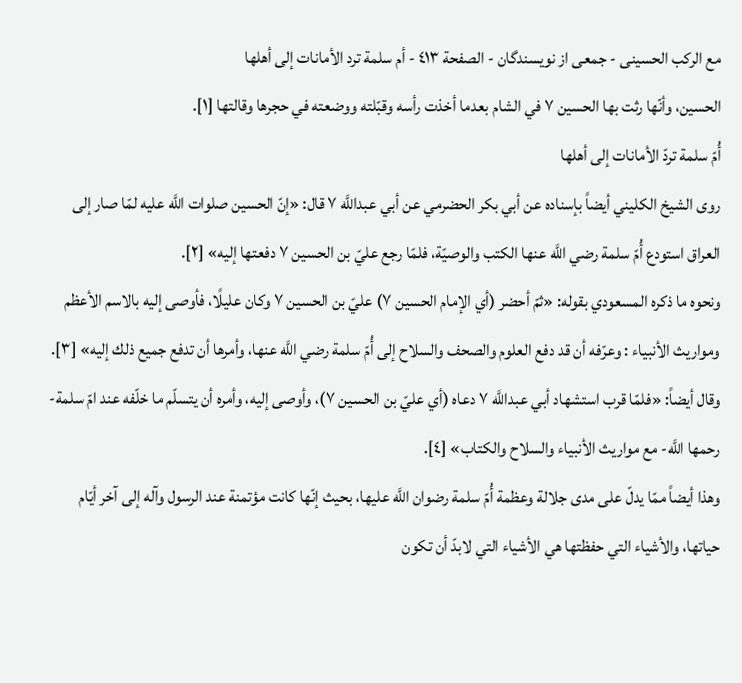مع الركب الحسينى - جمعی از نویسندگان - الصفحة ٤١٣ - أم سلمة ترد الأمانات إلى أهلها
الحسين، وأنّها رثت بها الحسين ٧ في الشام بعدما أخذت رأسه وقبّلته ووضعته في حجرها وقالتها [١].
أُمّ سلمة تردّ الأمانات إلى أهلها
روى الشيخ الكليني أيضاً بإسناده عن أبي بكر الحضرمي عن أبي عبداللَّه ٧ قال: «إنّ الحسين صلوات اللَّه عليه لمّا صار إلى العراق استودع أُمّ سلمة رضي اللَّه عنها الكتب والوصيّة، فلمّا رجع عليّ بن الحسين ٧ دفعتها إليه» [٢].
ونحوه ما ذكره المسعودي بقوله: «ثمّ أحضر (أي الإمام الحسين ٧) عليّ بن الحسين ٧ وكان عليلًا، فأوصى إليه بالاسم الأعظم ومواريث الأنبياء : وعرّفه أن قد دفع العلوم والصحف والسلاح إلى أُمّ سلمة رضي اللَّه عنها، وأمرها أن تدفع جميع ذلك إليه» [٣].
وقال أيضاً: «فلمّا قرب استشهاد أبي عبداللَّه ٧ دعاه (أي عليّ بن الحسين ٧)، وأوصى إليه، وأمره أن يتسلّم ما خلّفه عند امّ سلمة- رحمها اللَّه- مع مواريث الأنبياء والسلاح والكتاب» [٤].
وهذا أيضاً ممّا يدلّ على مدى جلالة وعظمة أُمّ سلمة رضوان اللَّه عليها، بحيث إنّها كانت مؤتمنة عند الرسول وآله إلى آخر أيّام حياتها، والأشياء التي حفظتها هي الأشياء التي لابدّ أن تكون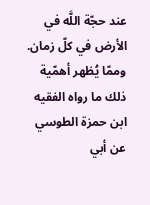عند حجّة اللَّه في الأرض في كلّ زمان.
وممّا يُظهر أهمّية ذلك ما رواه الفقيه ابن حمزة الطوسي عن أبي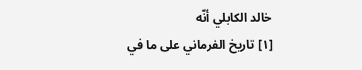خالد الكابلي أنّه
[١] تاريخ الفرماني على ما في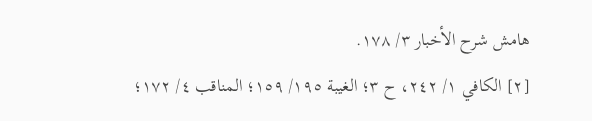هامش شرح الأخبار ٣/ ١٧٨.
[٢] الكافي ١/ ٢٤٢، ح ٣؛ الغيبة ١٩٥/ ١٥٩؛ المناقب ٤/ ١٧٢؛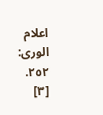اعلام الورى: ٢٥٢.
[٣]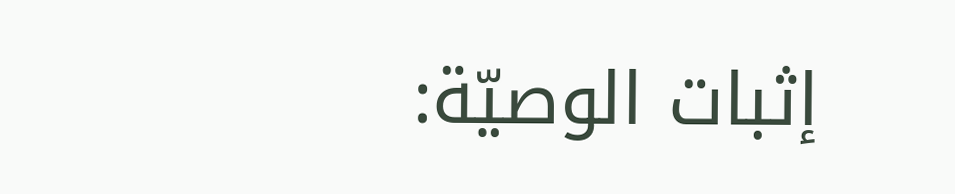إثبات الوصيّة: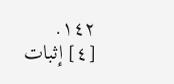١٤٢.
[٤] إثبات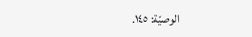الوصيّة: ١٤٥.